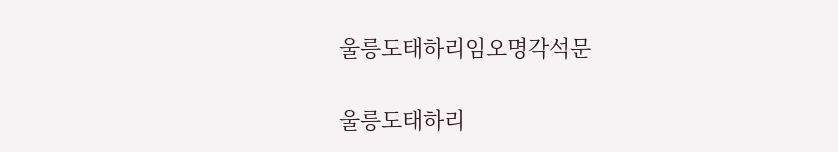울릉도태하리임오명각석문

울릉도태하리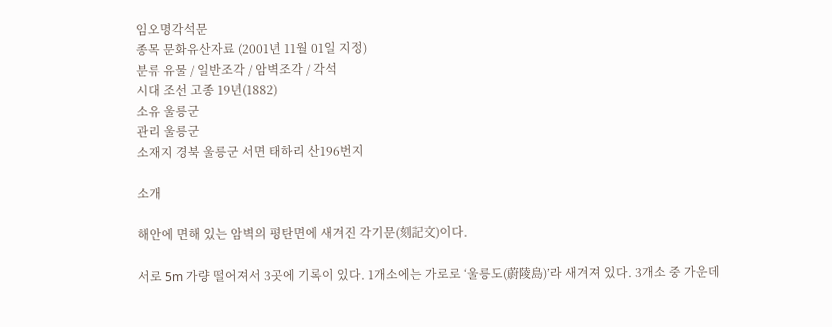임오명각석문
종목 문화유산자료 (2001년 11월 01일 지정)
분류 유물 / 일반조각 / 암벽조각 / 각석
시대 조선 고종 19년(1882)
소유 울릉군
관리 울릉군
소재지 경북 울릉군 서면 태하리 산196번지

소개

해안에 면해 있는 암벽의 평탄면에 새겨진 각기문(刻記文)이다.

서로 5m 가량 떨어져서 3곳에 기록이 있다. 1개소에는 가로로 ‘울릉도(蔚陵島)’라 새겨져 있다. 3개소 중 가운데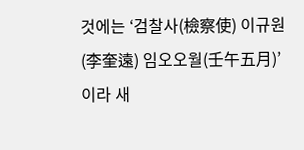것에는 ‘검찰사(檢察使) 이규원(李奎遠) 임오오월(壬午五月)’이라 새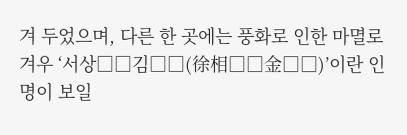겨 두었으며, 다른 한 곳에는 풍화로 인한 마멸로 겨우 ‘서상□□김□□(徐相□□金□□)’이란 인명이 보일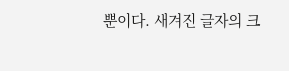뿐이다. 새겨진 글자의 크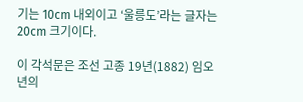기는 10cm 내외이고 ‘울릉도’라는 글자는 20cm 크기이다.

이 각석문은 조선 고종 19년(1882) 임오년의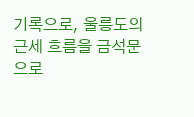기록으로, 울릉도의 근세 흐름을 금석문으로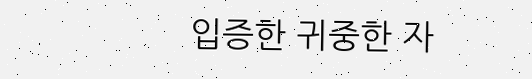입증한 귀중한 자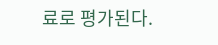료로 평가된다.